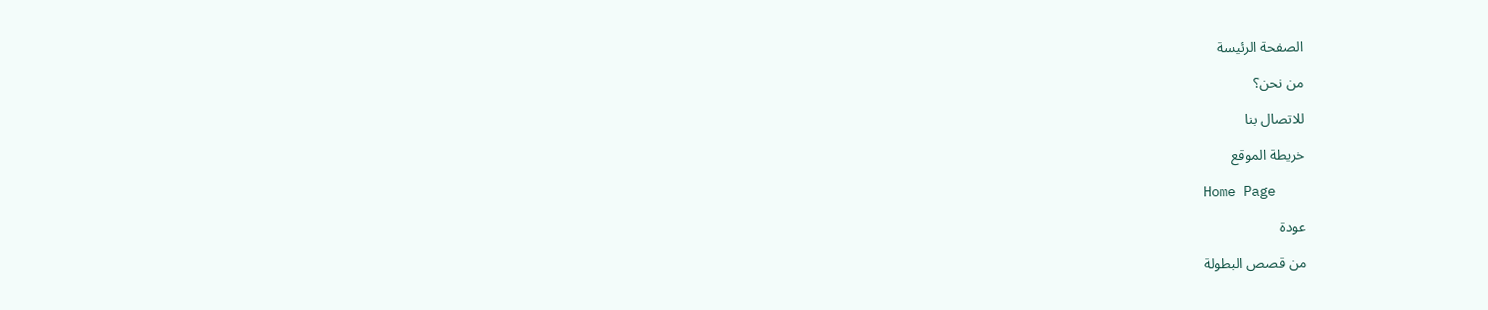الصفحة الرئيسة

من نحن؟

للاتصال بنا

خريطة الموقع

Home Page

عودة

من قصص البطولة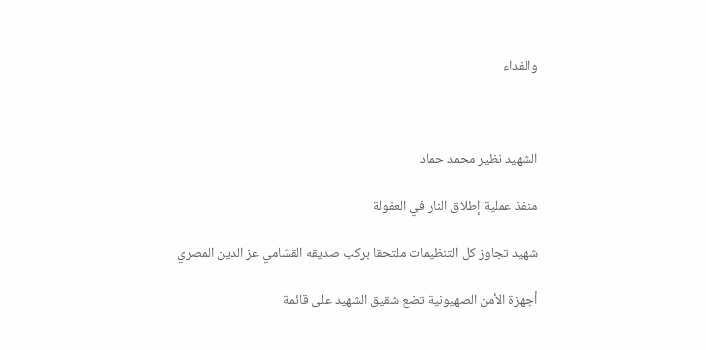والفداء



الشهيد نظير محمد حماد

منفذ عملية إطلاق النار في العفولة

شهيد تجاوز كل التنظيمات ملتحقا بركب صديقه القسّامي عز الدين المصري

أجهزة الأمن الصهيونية تضع شقيق الشهيد على قائمة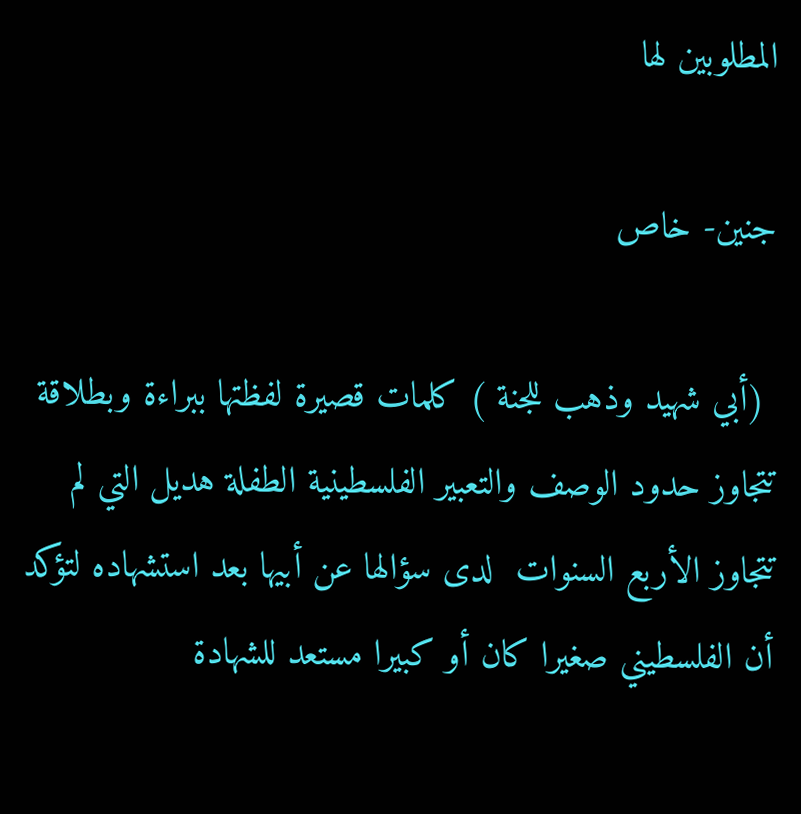المطلوبين لها

جنين- خاص

 (أبي شهيد وذهب للجنة ) كلمات قصيرة لفظتها ببراءة وبطلاقة تتجاوز حدود الوصف والتعبير الفلسطينية الطفلة هديل التي لم تتجاوز الأربع السنوات  لدى سؤالها عن أبيها بعد استشهاده لتؤكد أن الفلسطيني صغيرا كان أو كبيرا مستعد للشهادة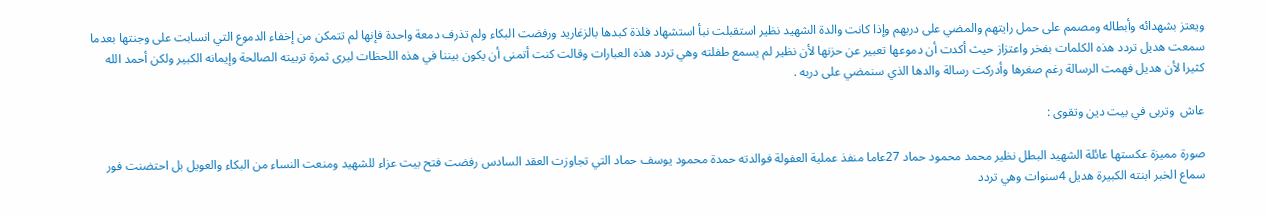ويعتز بشهدائه وأبطاله ومصمم على حمل رايتهم والمضي على دربهم وإذا كانت والدة الشهيد نظير استقبلت نبأ استشهاد فلذة كبدها بالزغاريد ورفضت البكاء ولم تذرف دمعة واحدة فإنها لم تتمكن من إخفاء الدموع التي انسابت على وجنتها بعدما سمعت هديل تردد هذه الكلمات بفخر واعتزاز حيث أكدت أن دموعها تعبير عن حزنها لأن نظير لم يسمع طفلته وهي تردد هذه العبارات وقالت كنت أتمنى أن يكون بيننا في هذه اللحظات ليرى ثمرة تربيته الصالحة وإيمانه الكبير ولكن أحمد الله كثيرا لأن هديل فهمت الرسالة رغم صغرها وأدركت رسالة والدها الذي سنمضي على دربه .

عاش  وتربى في بيت دين وتقوى :

صورة مميزة عكستها عائلة الشهيد البطل نظير محمد محمود حماد 27عاما منفذ عملية العفولة فوالدته حمدة محمود يوسف حماد التي تجاوزت العقد السادس رفضت فتح بيت عزاء للشهيد ومنعت النساء من البكاء والعويل بل احتضنت فور سماع الخبر ابنته الكبيرة هديل 4سنوات وهي تردد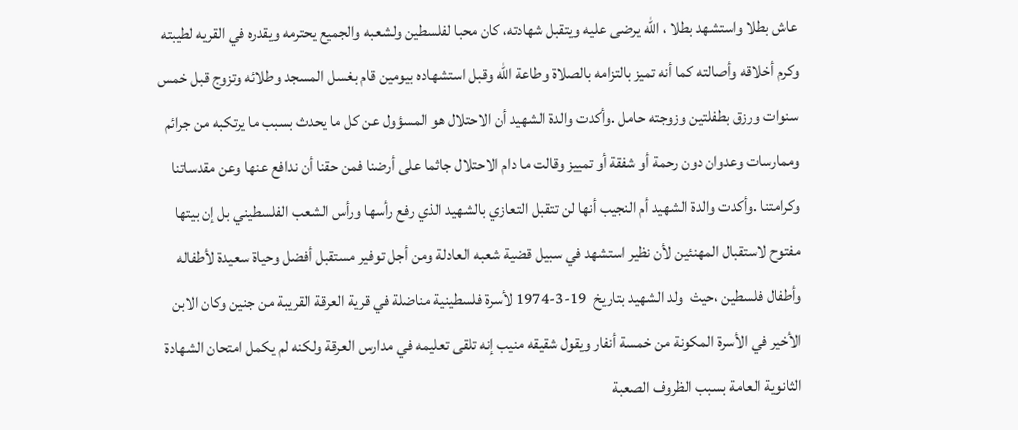عاش بطلا واستشهد بطلا ، الله يرضى عليه ويتقبل شهادته، كان محبا لفلسطين ولشعبه والجميع يحترمه ويقدره في القريه لطيبته وكرم أخلاقه وأصالته كما أنه تميز بالتزامه بالصلاة وطاعة الله وقبل استشهاده بيومين قام بغسل المسجد وطلائه وتزوج قبل خمس سنوات ورزق بطفلتين وزوجته حامل .وأكدت والدة الشهيد أن الاحتلال هو المسؤول عن كل ما يحدث بسبب ما يرتكبه من جرائم وممارسات وعدوان دون رحمة أو شفقة أو تمييز وقالت ما دام الاحتلال جاثما على أرضنا فمن حقنا أن ندافع عنها وعن مقدساتنا وكرامتنا .وأكدت والدة الشهيد أم النجيب أنها لن تتقبل التعازي بالشهيد الذي رفع رأسها ورأس الشعب الفلسطيني بل إن بيتها مفتوح لاستقبال المهنئين لأن نظير استشهد في سبيل قضية شعبه العادلة ومن أجل توفير مستقبل أفضل وحياة سعيدة لأطفاله وأطفال فلسطين ،حيث  ولد الشهيد بتاريخ  19-3-1974 لأسرة فلسطينية مناضلة في قرية العرقة القريبة من جنين وكان الابن الأخير في الأسرة المكونة من خمسة أنفار ويقول شقيقه منيب إنه تلقى تعليمه في مدارس العرقة ولكنه لم يكمل امتحان الشهادة الثانوية العامة بسبب الظروف الصعبة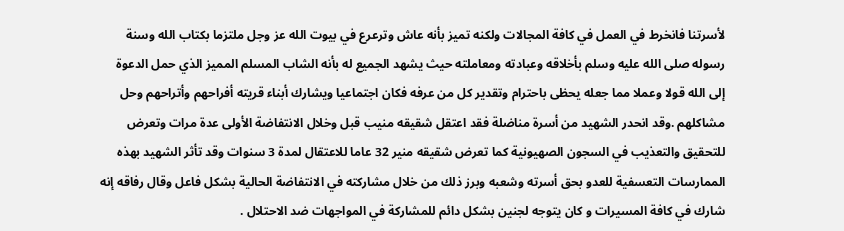لأسرتنا فانخرط في العمل في كافة المجالات ولكنه تميز بأنه عاش وترعرع في بيوت الله عز وجل ملتزما بكتاب الله وسنة رسوله صلى الله عليه وسلم بأخلاقه وعبادته ومعاملته حيث يشهد الجميع له بأنه الشاب المسلم المميز الذي حمل الدعوة إلى الله قولا وعملا مما جعله يحظى باحترام وتقدير كل من عرفه فكان اجتماعيا ويشارك أبناء قريته أفراحهم وأتراحهم وحل مشاكلهم .وقد انحدر الشهيد من أسرة مناضلة فقد اعتقل شقيقه منيب قبل وخلال الانتفاضة الأولى عدة مرات وتعرض للتحقيق والتعذيب في السجون الصهيونية كما تعرض شقيقه منير 32 عاما للاعتقال لمدة 3 سنوات وقد تأثر الشهيد بهذه الممارسات التعسفية للعدو بحق أسرته وشعبه وبرز ذلك من خلال مشاركته في الانتفاضة الحالية بشكل فاعل وقال رفاقه إنه شارك في كافة المسيرات و كان يتوجه لجنين بشكل دائم للمشاركة في المواجهات ضد الاحتلال .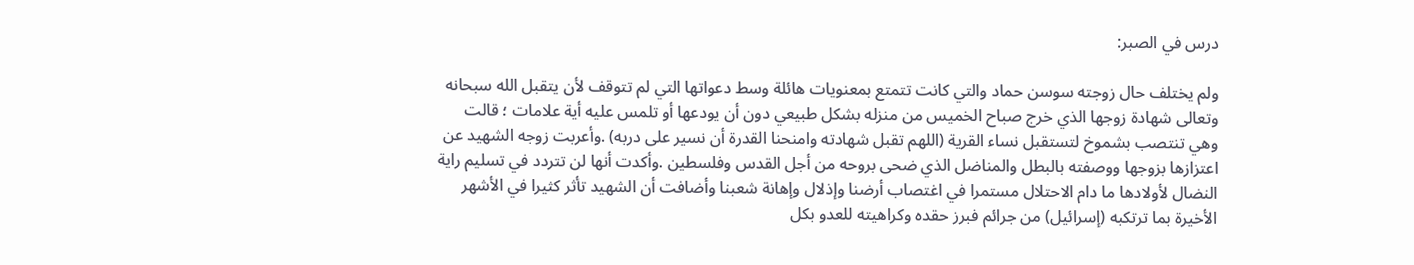درس في الصبر:

ولم يختلف حال زوجته سوسن حماد والتي كانت تتمتع بمعنويات هائلة وسط دعواتها التي لم تتوقف لأن يتقبل الله سبحانه وتعالى شهادة زوجها الذي خرج صباح الخميس من منزله بشكل طبيعي دون أن يودعها أو تلمس عليه أية علامات ؛ قالت وهي تنتصب بشموخ لتستقبل نساء القرية (اللهم تقبل شهادته وامنحنا القدرة أن نسير على دربه) .وأعربت زوجه الشهيد عن اعتزازها بزوجها ووصفته بالبطل والمناضل الذي ضحى بروحه من أجل القدس وفلسطين .وأكدت أنها لن تتردد في تسليم راية النضال لأولادها ما دام الاحتلال مستمرا في اغتصاب أرضنا وإذلال وإهانة شعبنا وأضافت أن الشهيد تأثر كثيرا في الأشهر الأخيرة بما ترتكبه (إسرائيل) من جرائم فبرز حقده وكراهيته للعدو بكل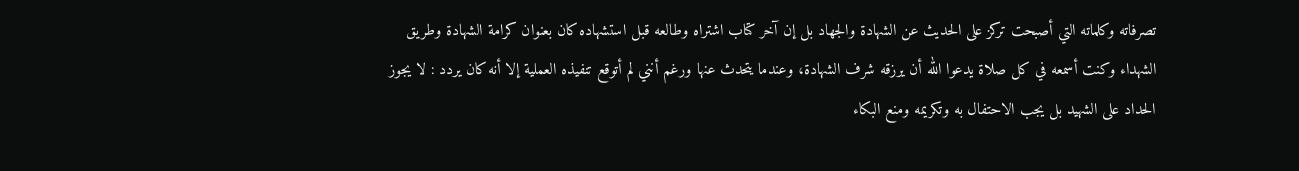تصرفاته وكلماته التي أصبحت تركز على الحديث عن الشهادة والجهاد بل إن آخر كتاب اشتراه وطالعه قبل استشهاده كان بعنوان كرامة الشهادة وطريق الشهداء وكنت أسمعه في كل صلاة يدعوا الله أن يرزقه شرف الشهادة، وعندما يتحدث عنها ورغم أنني لم أتوقع تنفيذه العملية إلا أنه كان يردد : لا يجوز الحداد على الشهيد بل يجب الاحتفال به وتكريمه ومنع البكاء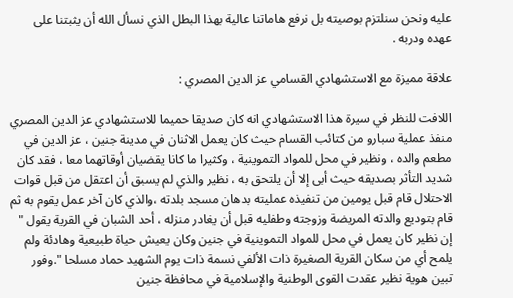عليه ونحن سنلتزم بوصيته بل نرفع هاماتنا عالية بهذا البطل الذي نسأل الله أن يثبتنا على عهده ودربه .

علاقة مميزة مع الاستشهادي القسامي عز الدين المصري :

اللافت للنظر في سيرة هذا الاستشهادي انه كان صديقا حميما للاستشهادي عز الدين المصري منفذ عملية سبارو من كتائب القسام حيث كان يعمل الاثنان في مدينة جنين ، عز الدين في مطعم والده ، ونظير في محل للمواد التموينية ، وكثيرا ما كانا يقضيان أوقاتهما معا ، فقد كان شديد التأثر بصديقه حيث أبى إلا أن يلتحق به ، نظير والذي لم يسبق أن اعتقل من قبل قوات الاحتلال قام قبل يومين من تنفيذه عمليته بدهان مسجد بلدته ،والذي كان آخر عمل يقوم به ثم قام بتوديع والدته المريضة وزوجته وطفليه قبل أن يغادر منزله ، أحد الشبان في القرية يقول " إن نظير كان يعمل في محل للمواد التموينية في جنين وكان يعيش حياة طبيعية وهادئة ولم يلمح أي من سكان القرية الصغيرة ذات الألفي نسمة ذات يوم الشهيد حماد مسلحا ".وفور تبين هوية نظير عقدت القوى الوطنية والإسلامية في محافظة جنين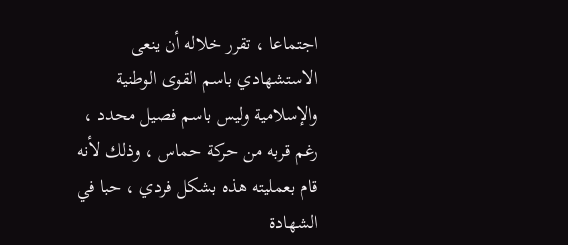اجتماعا ، تقرر خلاله أن ينعى الاستشهادي باسم القوى الوطنية والإسلامية وليس باسم فصيل محدد ، رغم قربه من حركة حماس ، وذلك لأنه قام بعمليته هذه بشكل فردي ، حبا في الشهادة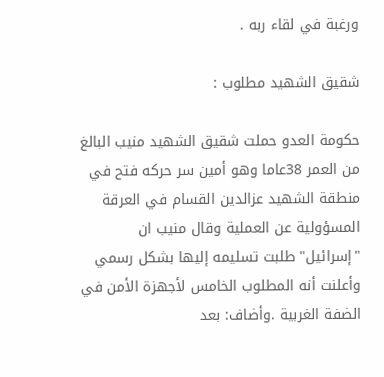ورغبة في لقاء ربه .

شقيق الشهيد مطلوب :

حكومة العدو حملت شقيق الشهيد منيب البالغ من العمر 38عاما وهو أمين سر حركه فتح في منطقة الشهيد عزالدين القسام في العرقة المسؤولية عن العملية وقال منيب ان "إسرائيل" طلبت تسليمه إليها بشكل رسمي وأعلنت أنه المطلوب الخامس لأجهزة الأمن في الضفة الغربية .وأضاف: بعد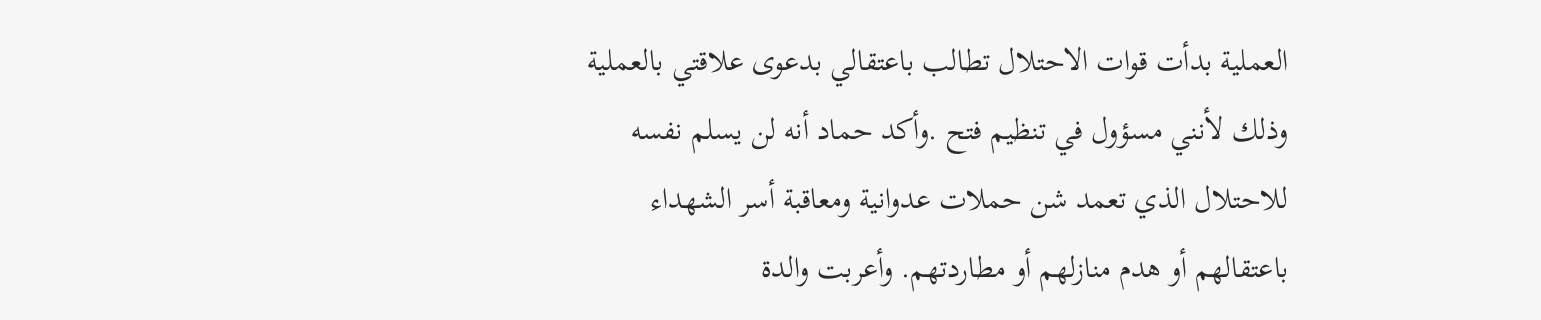العملية بدأت قوات الاحتلال تطالب باعتقالي بدعوى علاقتي بالعملية وذلك لأنني مسؤول في تنظيم فتح .وأكد حماد أنه لن يسلم نفسه للاحتلال الذي تعمد شن حملات عدوانية ومعاقبة أسر الشهداء باعتقالهم أو هدم منازلهم أو مطاردتهم. وأعربت والدة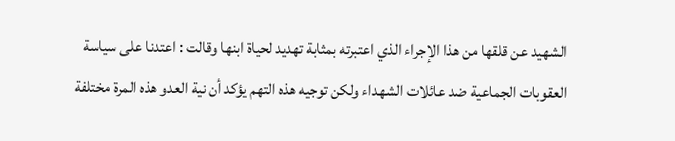الشهيد عن قلقها من هذا الإجراء الذي اعتبرته بمثابة تهديد لحياة ابنها وقالت : اعتدنا على سياسة العقوبات الجماعية ضد عائلات الشهداء ولكن توجيه هذه التهم يؤكد أن نية العدو هذه المرة مختلفة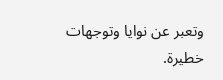وتعبر عن نوايا وتوجهات خطيرة.